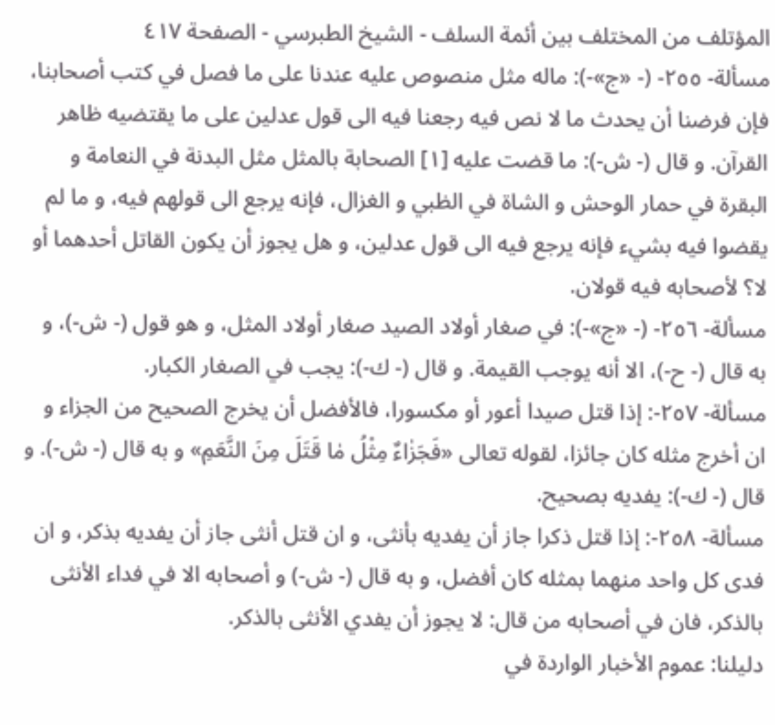المؤتلف من المختلف بين أئمة السلف - الشيخ الطبرسي - الصفحة ٤١٧
مسألة- ٢٥٥- (- «ج»-): ماله مثل منصوص عليه عندنا على ما فصل في كتب أصحابنا، فإن فرضنا أن يحدث ما لا نص فيه رجعنا فيه الى قول عدلين على ما يقتضيه ظاهر القرآن. و قال (- ش-): ما قضت عليه [١] الصحابة بالمثل مثل البدنة في النعامة و البقرة في حمار الوحش و الشاة في الظبي و الغزال، فإنه يرجع الى قولهم فيه، و ما لم يقضوا فيه بشيء فإنه يرجع فيه الى قول عدلين، و هل يجوز أن يكون القاتل أحدهما أو لا؟ لأصحابه فيه قولان.
مسألة- ٢٥٦- (- «ج»-): في صغار أولاد الصيد صغار أولاد المثل، و هو قول (- ش-)، و به قال (- ح-)، الا أنه يوجب القيمة. و قال (- ك-): يجب في الصغار الكبار.
مسألة- ٢٥٧-: إذا قتل صيدا أعور أو مكسورا، فالأفضل أن يخرج الصحيح من الجزاء و ان أخرج مثله كان جائزا، لقوله تعالى «فَجَزٰاءٌ مِثْلُ مٰا قَتَلَ مِنَ النَّعَمِ» و به قال (- ش-). و قال (- ك-): يفديه بصحيح.
مسألة- ٢٥٨-: إذا قتل ذكرا جاز أن يفديه بأنثى، و ان قتل أنثى جاز أن يفديه بذكر، و ان فدى كل واحد منهما بمثله كان أفضل، و به قال (- ش-) و أصحابه الا في فداء الأنثى بالذكر، فان في أصحابه من قال: لا يجوز أن يفدي الأنثى بالذكر.
دليلنا: عموم الأخبار الواردة في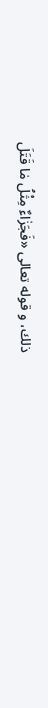ذلك، و قوله تعالى «فَجَزٰاءٌ مِثْلُ مٰا قَتَلَ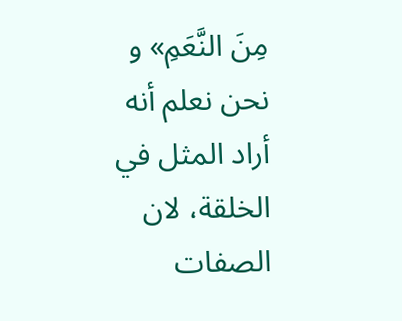مِنَ النَّعَمِ» و نحن نعلم أنه أراد المثل في الخلقة، لان الصفات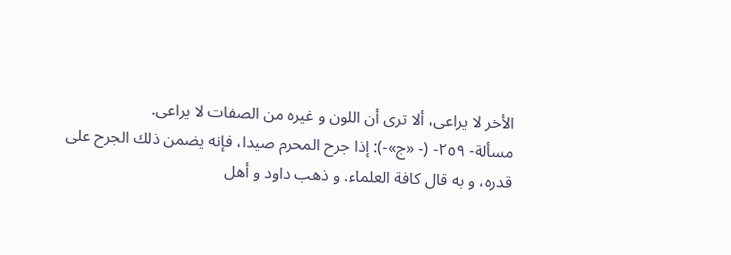الأخر لا يراعى، ألا ترى أن اللون و غيره من الصفات لا يراعى.
مسألة- ٢٥٩- (- «ج»-): إذا جرح المحرم صيدا، فإنه يضمن ذلك الجرح على قدره، و به قال كافة العلماء. و ذهب داود و أهل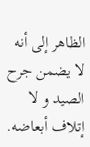الظاهر إلى أنه لا يضمن جرح الصيد و لا إتلاف أبعاضه.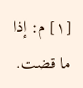[١] م: إذا ما قضت.